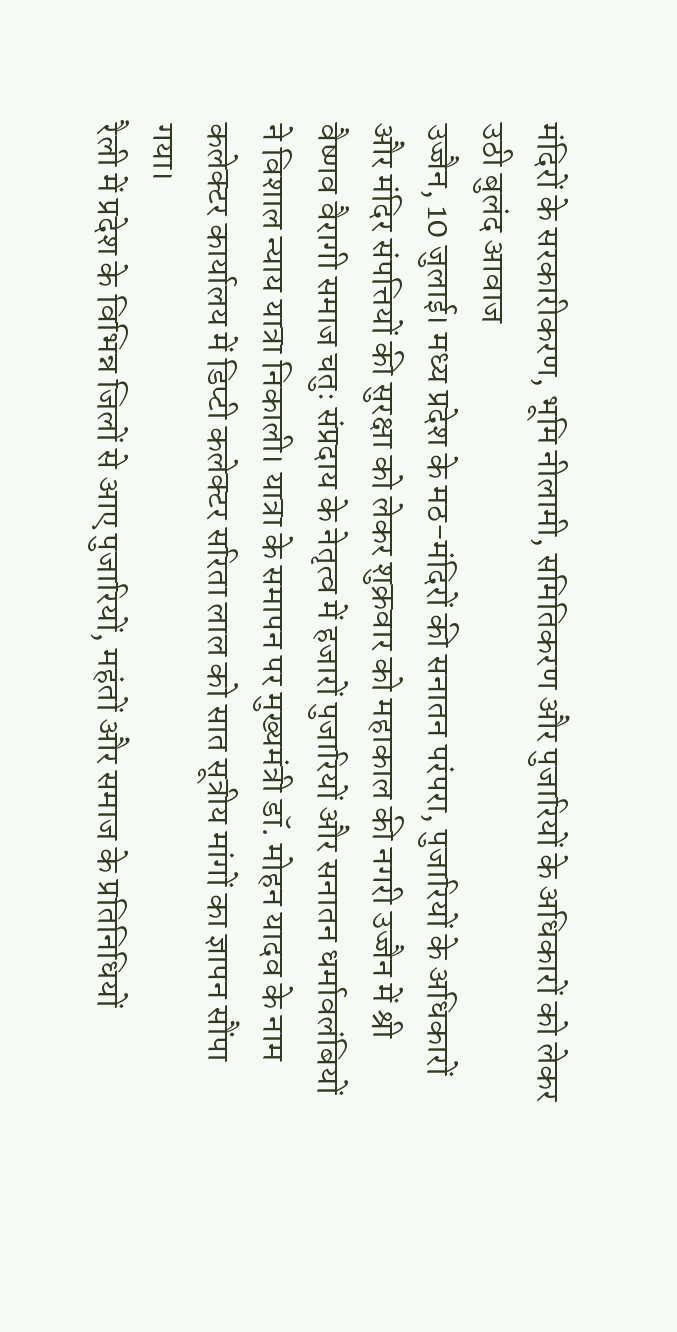मंदिरों के सरकारीकरण, भूमि नीलामी, समितिकरण और पुजारियों के अधिकारों को लेकर उठी बुलंद आवाज
उज्जैन, 10 जुलाई। मध्य प्रदेश के मठ-मंदिरों की सनातन परंपरा, पुजारियों के अधिकारों और मंदिर संपत्तियों की सुरक्षा को लेकर शुक्रवार को महाकाल की नगरी उज्जैन में श्री वैष्णव वैरागी समाज चतुः संप्रदाय के नेतृत्व में हजारों पुजारियों और सनातन धर्मावलंबियों ने विशाल न्याय यात्रा निकाली। यात्रा के समापन पर मुख्यमंत्री डॉ. मोहन यादव के नाम कलेक्टर कार्यालय में डिप्टी कलेक्टर सरिता लाल को सात सूत्रीय मांगों का ज्ञापन सौंपा गया।
रैली में प्रदेश के विभिन्न जिलों से आए पुजारियों, महंतों और समाज के प्रतिनिधियों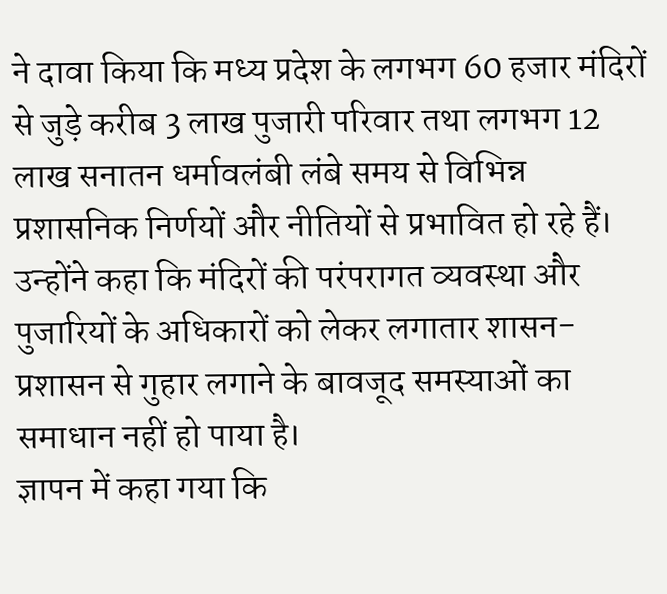ने दावा किया कि मध्य प्रदेश के लगभग 60 हजार मंदिरों से जुड़े करीब 3 लाख पुजारी परिवार तथा लगभग 12 लाख सनातन धर्मावलंबी लंबे समय से विभिन्न प्रशासनिक निर्णयों और नीतियों से प्रभावित हो रहे हैं। उन्होंने कहा कि मंदिरों की परंपरागत व्यवस्था और पुजारियों के अधिकारों को लेकर लगातार शासन-प्रशासन से गुहार लगाने के बावजूद समस्याओं का समाधान नहीं हो पाया है।
ज्ञापन में कहा गया कि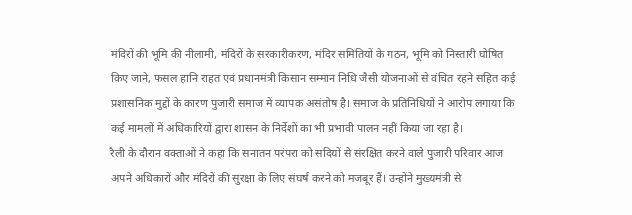मंदिरों की भूमि की नीलामी, मंदिरों के सरकारीकरण, मंदिर समितियों के गठन, भूमि को निस्तारी घोषित किए जाने, फसल हानि राहत एवं प्रधानमंत्री किसान सम्मान निधि जैसी योजनाओं से वंचित रहने सहित कई प्रशासनिक मुद्दों के कारण पुजारी समाज में व्यापक असंतोष है। समाज के प्रतिनिधियों ने आरोप लगाया कि कई मामलों में अधिकारियों द्वारा शासन के निर्देशों का भी प्रभावी पालन नहीं किया जा रहा है।
रैली के दौरान वक्ताओं ने कहा कि सनातन परंपरा को सदियों से संरक्षित करने वाले पुजारी परिवार आज अपने अधिकारों और मंदिरों की सुरक्षा के लिए संघर्ष करने को मजबूर हैं। उन्होंने मुख्यमंत्री से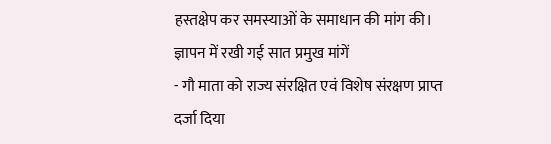हस्तक्षेप कर समस्याओं के समाधान की मांग की।
ज्ञापन में रखी गई सात प्रमुख मांगें
- गौ माता को राज्य संरक्षित एवं विशेष संरक्षण प्राप्त दर्जा दिया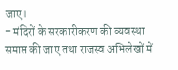जाए।
- मंदिरों के सरकारीकरण की व्यवस्था समाप्त की जाए तथा राजस्व अभिलेखों में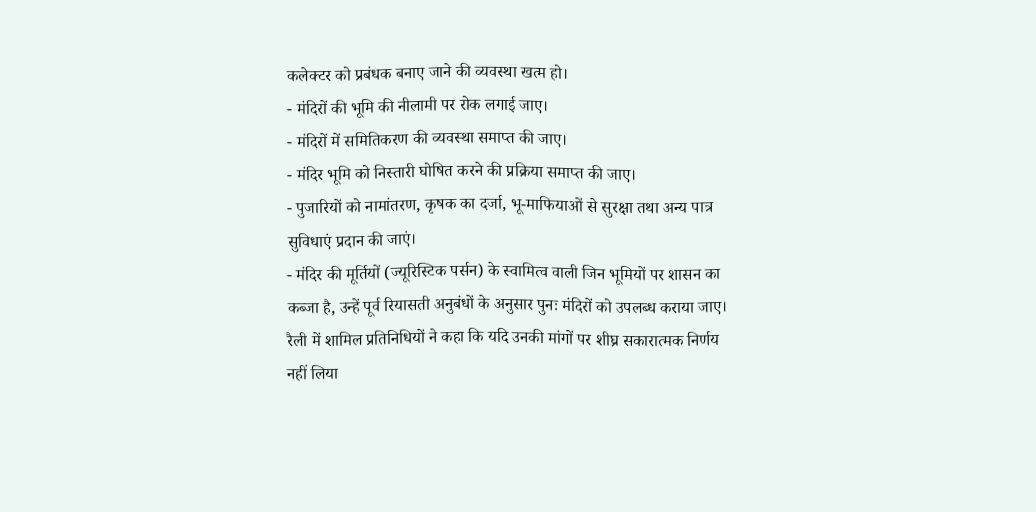कलेक्टर को प्रबंधक बनाए जाने की व्यवस्था खत्म हो।
- मंदिरों की भूमि की नीलामी पर रोक लगाई जाए।
- मंदिरों में समितिकरण की व्यवस्था समाप्त की जाए।
- मंदिर भूमि को निस्तारी घोषित करने की प्रक्रिया समाप्त की जाए।
- पुजारियों को नामांतरण, कृषक का दर्जा, भू-माफियाओं से सुरक्षा तथा अन्य पात्र सुविधाएं प्रदान की जाएं।
- मंदिर की मूर्तियों (ज्यूरिस्टिक पर्सन) के स्वामित्व वाली जिन भूमियों पर शासन का कब्जा है, उन्हें पूर्व रियासती अनुबंधों के अनुसार पुनः मंदिरों को उपलब्ध कराया जाए।
रैली में शामिल प्रतिनिधियों ने कहा कि यदि उनकी मांगों पर शीघ्र सकारात्मक निर्णय नहीं लिया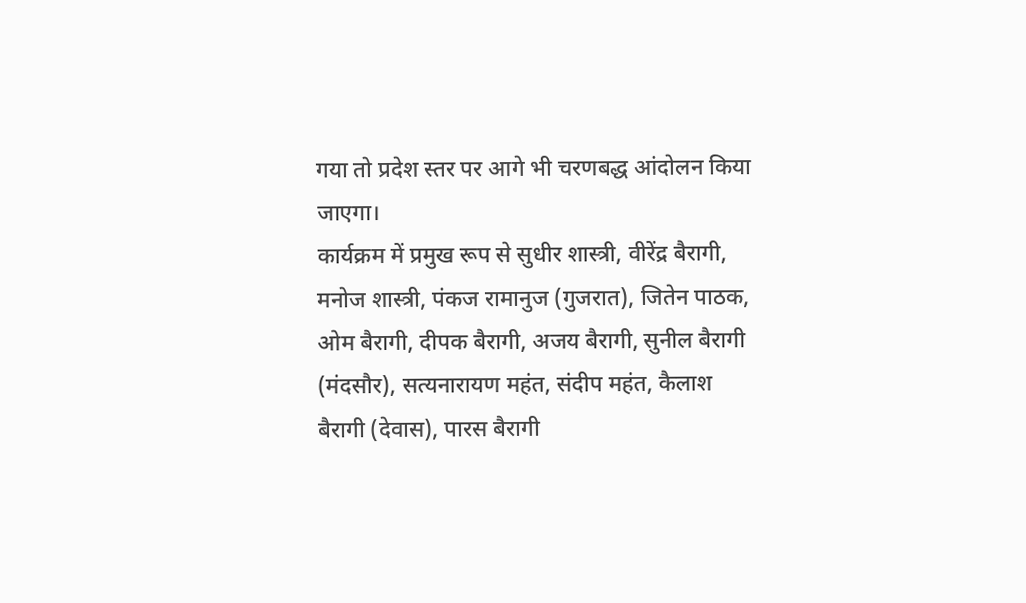गया तो प्रदेश स्तर पर आगे भी चरणबद्ध आंदोलन किया जाएगा।
कार्यक्रम में प्रमुख रूप से सुधीर शास्त्री, वीरेंद्र बैरागी, मनोज शास्त्री, पंकज रामानुज (गुजरात), जितेन पाठक, ओम बैरागी, दीपक बैरागी, अजय बैरागी, सुनील बैरागी (मंदसौर), सत्यनारायण महंत, संदीप महंत, कैलाश बैरागी (देवास), पारस बैरागी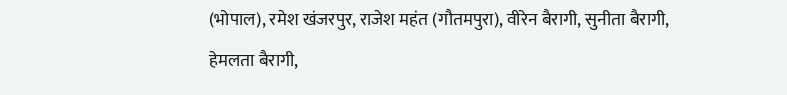(भोपाल), रमेश खंजरपुर, राजेश महंत (गौतमपुरा), वीरेन बैरागी, सुनीता बैरागी, हेमलता बैरागी,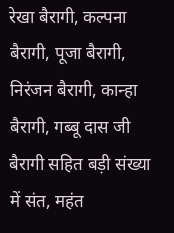रेखा बैरागी, कल्पना बैरागी, पूजा बैरागी, निरंजन बैरागी, कान्हा बैरागी, गब्बू दास जी बैरागी सहित बड़ी संख्या में संत, महंत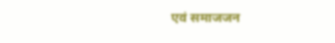एवं समाजजन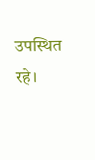उपस्थित रहे।